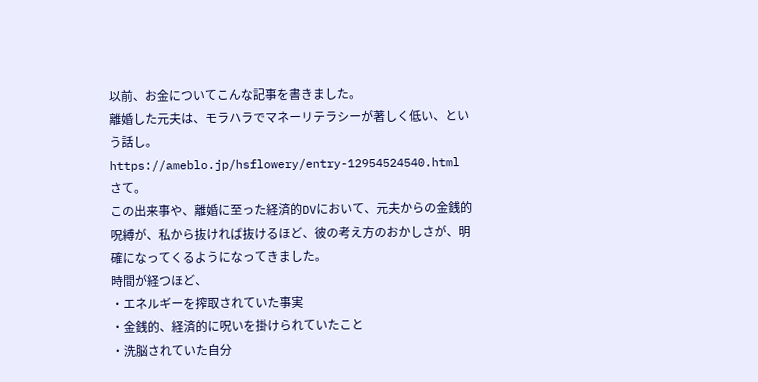以前、お金についてこんな記事を書きました。
離婚した元夫は、モラハラでマネーリテラシーが著しく低い、という話し。
https://ameblo.jp/hsflowery/entry-12954524540.html
さて。
この出来事や、離婚に至った経済的DVにおいて、元夫からの金銭的呪縛が、私から抜ければ抜けるほど、彼の考え方のおかしさが、明確になってくるようになってきました。
時間が経つほど、
・エネルギーを搾取されていた事実
・金銭的、経済的に呪いを掛けられていたこと
・洗脳されていた自分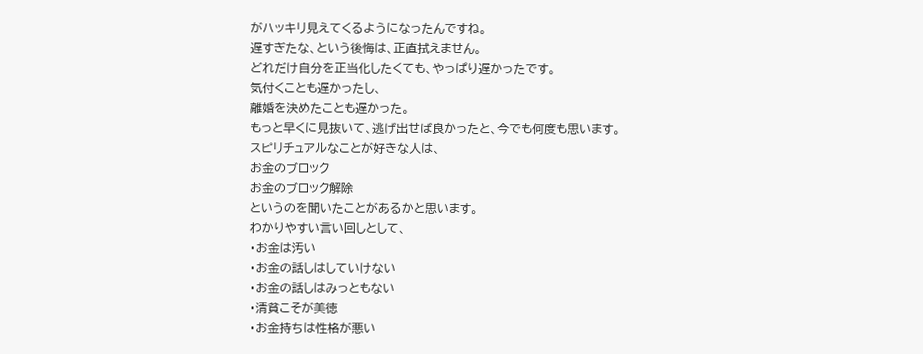がハッキリ見えてくるようになったんですね。
遅すぎたな、という後悔は、正直拭えません。
どれだけ自分を正当化したくても、やっぱり遅かったです。
気付くことも遅かったし、
離婚を決めたことも遅かった。
もっと早くに見抜いて、逃げ出せば良かったと、今でも何度も思います。
スピリチュアルなことが好きな人は、
お金のブロック
お金のブロック解除
というのを聞いたことがあるかと思います。
わかりやすい言い回しとして、
・お金は汚い
・お金の話しはしていけない
・お金の話しはみっともない
・清貧こそが美徳
・お金持ちは性格が悪い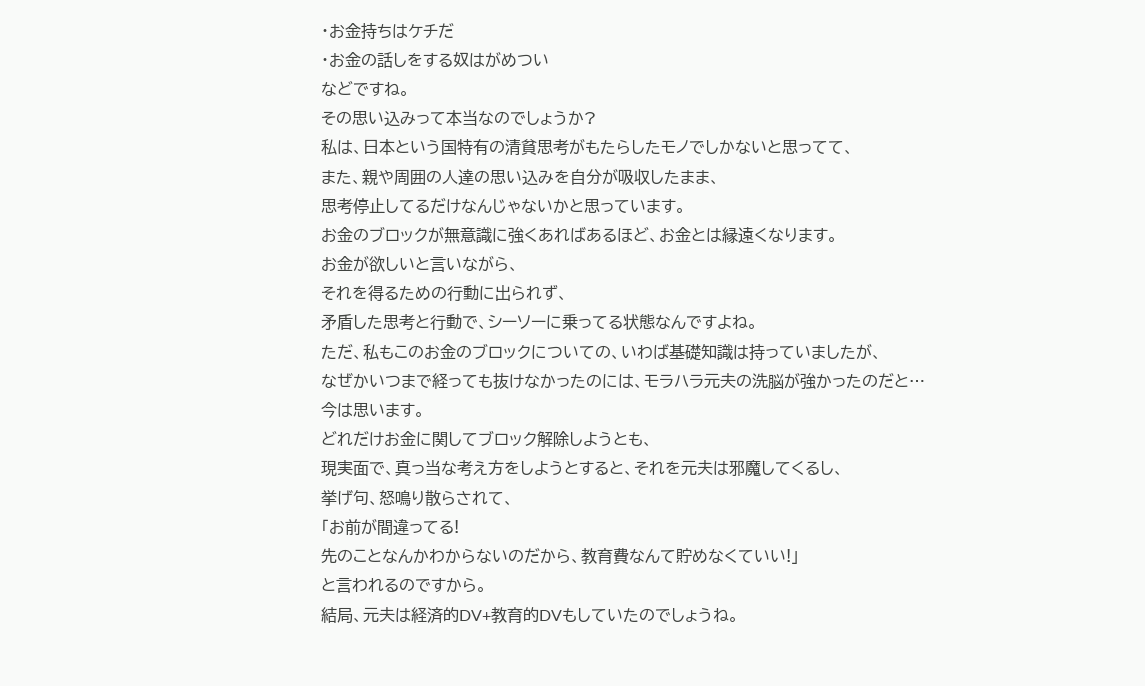・お金持ちはケチだ
・お金の話しをする奴はがめつい
などですね。
その思い込みって本当なのでしょうか?
私は、日本という国特有の清貧思考がもたらしたモノでしかないと思ってて、
また、親や周囲の人達の思い込みを自分が吸収したまま、
思考停止してるだけなんじゃないかと思っています。
お金のブロックが無意識に強くあればあるほど、お金とは縁遠くなります。
お金が欲しいと言いながら、
それを得るための行動に出られず、
矛盾した思考と行動で、シーソーに乗ってる状態なんですよね。
ただ、私もこのお金のブロックについての、いわば基礎知識は持っていましたが、
なぜかいつまで経っても抜けなかったのには、モラハラ元夫の洗脳が強かったのだと…
今は思います。
どれだけお金に関してブロック解除しようとも、
現実面で、真っ当な考え方をしようとすると、それを元夫は邪魔してくるし、
挙げ句、怒鳴り散らされて、
「お前が間違ってる!
先のことなんかわからないのだから、教育費なんて貯めなくていい!」
と言われるのですから。
結局、元夫は経済的DV+教育的DVもしていたのでしょうね。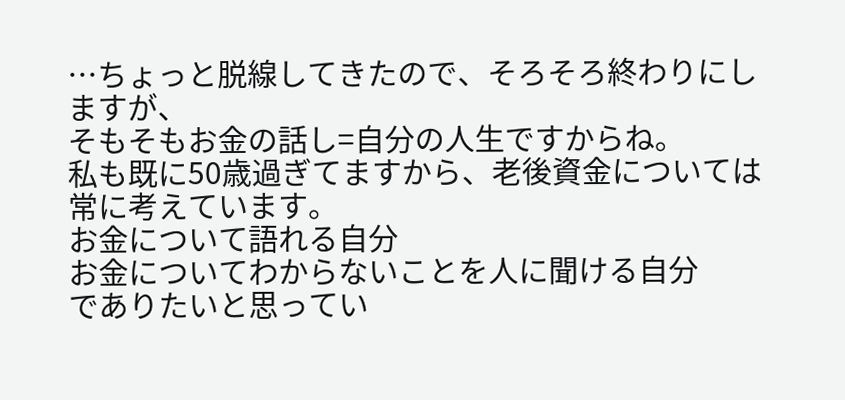…ちょっと脱線してきたので、そろそろ終わりにしますが、
そもそもお金の話し=自分の人生ですからね。
私も既に50歳過ぎてますから、老後資金については常に考えています。
お金について語れる自分
お金についてわからないことを人に聞ける自分
でありたいと思ってい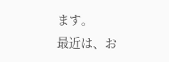ます。
最近は、お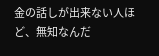金の話しが出来ない人ほど、無知なんだ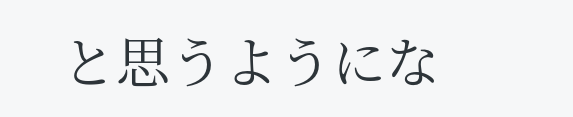と思うようにな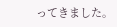ってきました。